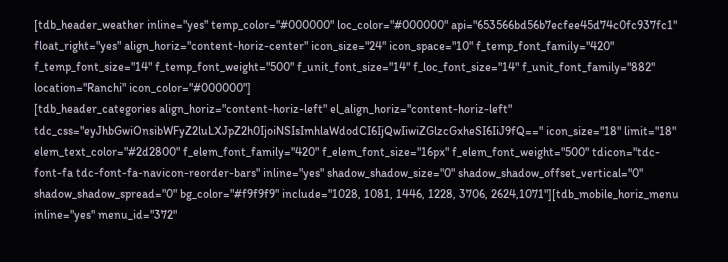[tdb_header_weather inline="yes" temp_color="#000000" loc_color="#000000" api="653566bd56b7ecfee45d74c0fc937fc1" float_right="yes" align_horiz="content-horiz-center" icon_size="24" icon_space="10" f_temp_font_family="420" f_temp_font_size="14" f_temp_font_weight="500" f_unit_font_size="14" f_loc_font_size="14" f_unit_font_family="882" location="Ranchi" icon_color="#000000"]
[tdb_header_categories align_horiz="content-horiz-left" el_align_horiz="content-horiz-left" tdc_css="eyJhbGwiOnsibWFyZ2luLXJpZ2h0IjoiNSIsImhlaWdodCI6IjQwIiwiZGlzcGxheSI6IiJ9fQ==" icon_size="18" limit="18" elem_text_color="#2d2800" f_elem_font_family="420" f_elem_font_size="16px" f_elem_font_weight="500" tdicon="tdc-font-fa tdc-font-fa-navicon-reorder-bars" inline="yes" shadow_shadow_size="0" shadow_shadow_offset_vertical="0" shadow_shadow_spread="0" bg_color="#f9f9f9" include="1028, 1081, 1446, 1228, 3706, 2624,1071"][tdb_mobile_horiz_menu inline="yes" menu_id="372"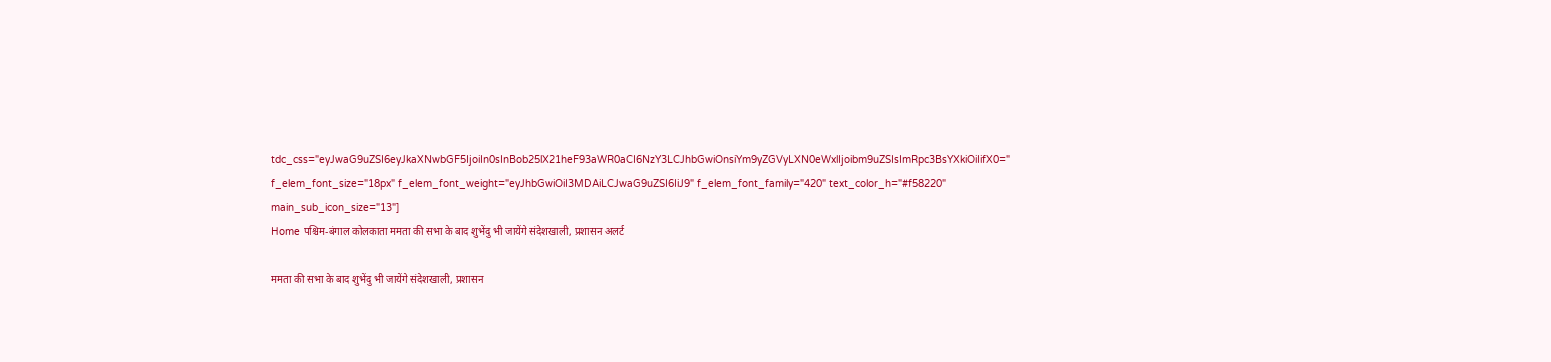tdc_css="eyJwaG9uZSI6eyJkaXNwbGF5IjoiIn0sInBob25lX21heF93aWR0aCI6NzY3LCJhbGwiOnsiYm9yZGVyLXN0eWxlIjoibm9uZSIsImRpc3BsYXkiOiIifX0=" f_elem_font_size="18px" f_elem_font_weight="eyJhbGwiOiI3MDAiLCJwaG9uZSI6IiJ9" f_elem_font_family="420" text_color_h="#f58220" main_sub_icon_size="13"]
Home पश्चिम-बंगाल कोलकाता ममता की सभा के बाद शुभेंदु भी जायेंगे संदेशखाली, प्रशासन अलर्ट

ममता की सभा के बाद शुभेंदु भी जायेंगे संदेशखाली, प्रशासन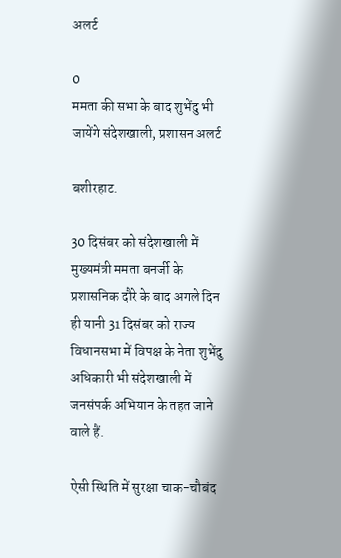अलर्ट

0
ममता की सभा के बाद शुभेंदु भी जायेंगे संदेशखाली, प्रशासन अलर्ट

बशीरहाट.

30 दिसंबर को संदेशखाली में मुख्यमंत्री ममता बनर्जी के प्रशासनिक दौरे के बाद अगले दिन ही यानी 31 दिसंबर को राज्य विधानसभा में विपक्ष के नेता शुभेंदु अधिकारी भी संदेशखाली में जनसंपर्क अभियान के तहत जाने वाले हैं.

ऐसी स्थिति में सुरक्षा चाक-चौबंद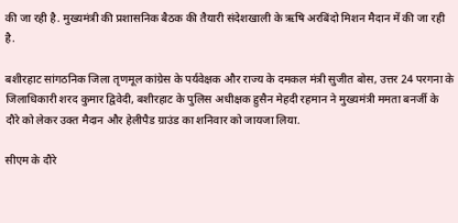की जा रही है. मुख्यमंत्री की प्रशासनिक बैठक की तैयारी संदेशखाली के ऋषि अरबिंदो मिशन मैदान में की जा रही है.

बशीरहाट सांगठनिक जिला तृणमूल कांग्रेस के पर्यवेक्षक और राज्य के दमकल मंत्री सुजीत बोस, उत्तर 24 परगना के जिलाधिकारी शरद कुमार द्विवेदी, बशीरहाट के पुलिस अधीक्षक हुसैन मेहदी रहमान ने मुख्यमंत्री ममता बनर्जी के दौरे को लेकर उक्त मैदान और हेलीपैड ग्राउंड का शनिवार को जायजा लिया.

सीएम के दौरे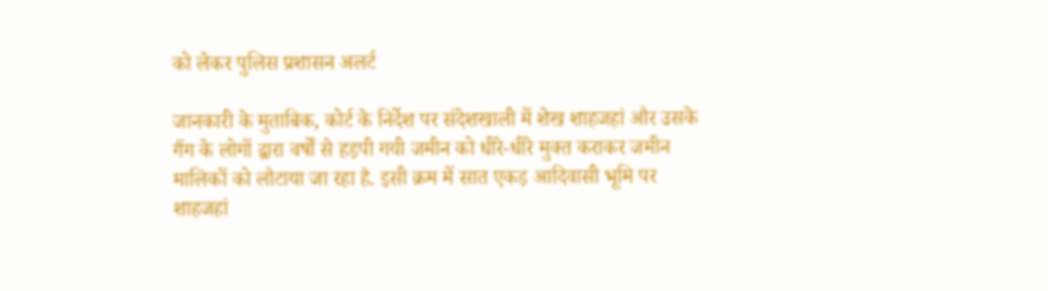को लेकर पुलिस प्रशासन अलर्ट

जानकारी के मुताबिक, कोर्ट के निर्देश पर संदेशखाली में शेख शाहजहां और उसके गैंग के लोगों द्वारा वर्षों से हड़पी गयी जमीन को धीरे-धीरे मुक्त कराकर जमीन मालिकों को लौटाया जा रहा है. इसी क्रम में सात एकड़ आदिवासी भूमि पर शाहजहां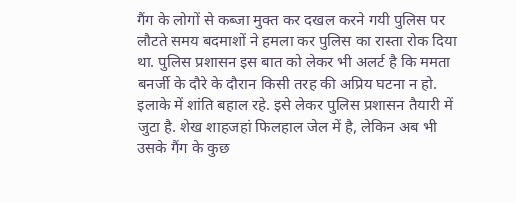गैंग के लोगों से कब्जा मुक्त कर दखल करने गयी पुलिस पर लौटते समय बदमाशों ने हमला कर पुलिस का रास्ता रोक दिया था. पुलिस प्रशासन इस बात को लेकर भी अलर्ट है कि ममता बनर्जी के दौरे के दौरान किसी तरह की अप्रिय घटना न हो. इलाके में शांति बहाल रहे. इसे लेकर पुलिस प्रशासन तैयारी में जुटा है. शेख शाहजहां फिलहाल जेल में है, लेकिन अब भी उसके गैंग के कुछ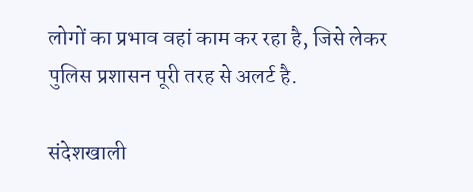लोगों का प्रभाव वहां काम कर रहा है, जिसे लेकर पुलिस प्रशासन पूरी तरह से अलर्ट है.

संदेशखाली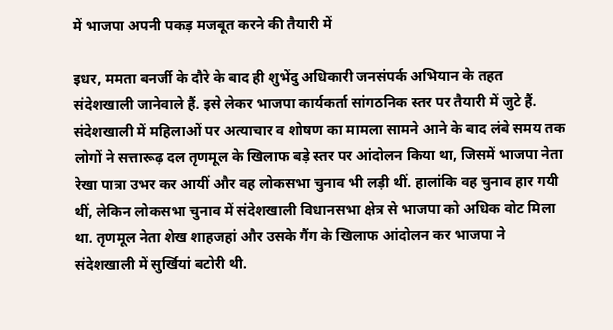में भाजपा अपनी पकड़ मजबूत करने की तैयारी में

इधर, ममता बनर्जी के दौरे के बाद ही शुभेंदु अधिकारी जनसंपर्क अभियान के तहत संदेशखाली जानेवाले हैं. इसे लेकर भाजपा कार्यकर्ता सांगठनिक स्तर पर तैयारी में जुटे हैं. संदेशखाली में महिलाओं पर अत्याचार व शोषण का मामला सामने आने के बाद लंबे समय तक लोगों ने सत्तारूढ़ दल तृणमूल के खिलाफ बड़े स्तर पर आंदोलन किया था, जिसमें भाजपा नेता रेखा पात्रा उभर कर आयीं और वह लोकसभा चुनाव भी लड़ी थीं. हालांकि वह चुनाव हार गयी थीं, लेकिन लोकसभा चुनाव में संदेशखाली विधानसभा क्षेत्र से भाजपा को अधिक वोट मिला था. तृणमूल नेता शेख शाहजहां और उसके गैंग के खिलाफ आंदोलन कर भाजपा ने संदेशखाली में सुर्खियां बटोरी थी.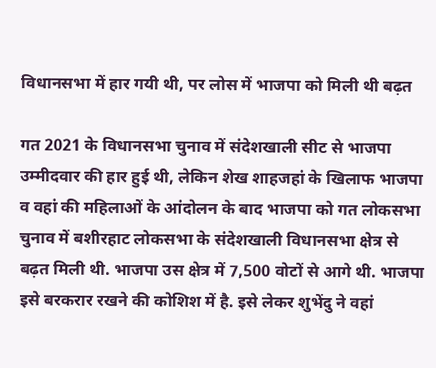विधानसभा में हार गयी थी, पर लोस में भाजपा को मिली थी बढ़त

गत 2021 के विधानसभा चुनाव में संदेशखाली सीट से भाजपा उम्मीदवार की हार हुई थी, लेकिन शेख शाहजहां के खिलाफ भाजपा व वहां की महिलाओं के आंदोलन के बाद भाजपा को गत लोकसभा चुनाव में बशीरहाट लोकसभा के संदेशखाली विधानसभा क्षेत्र से बढ़त मिली थी. भाजपा उस क्षेत्र में 7,500 वोटों से आगे थी. भाजपा इसे बरकरार रखने की कोशिश में है. इसे लेकर शुभेंदु ने वहां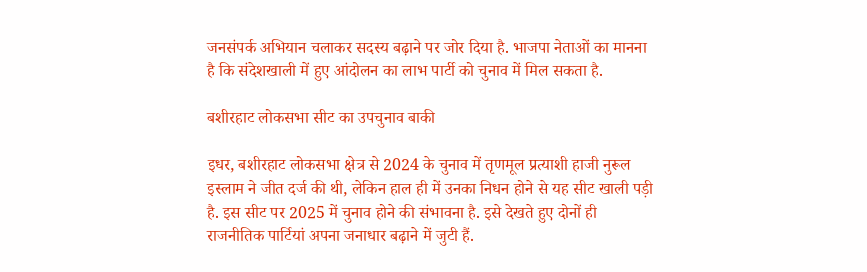जनसंपर्क अभियान चलाकर सदस्य बढ़ाने पर जोर दिया है. भाजपा नेताओं का मानना है कि संदेशखाली में हुए आंदोलन का लाभ पार्टी को चुनाव में मिल सकता है.

बशीरहाट लोकसभा सीट का उपचुनाव बाकी

इधर, बशीरहाट लोकसभा क्षेत्र से 2024 के चुनाव में तृणमूल प्रत्याशी हाजी नुरूल इस्लाम ने जीत दर्ज की थी, लेकिन हाल ही में उनका निधन होने से यह सीट खाली पड़ी है. इस सीट पर 2025 में चुनाव होने की संभावना है. इसे देखते हुए दोनों ही राजनीतिक पार्टियां अपना जनाधार बढ़ाने में जुटी हैं.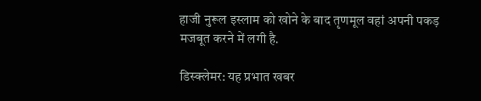हाजी नुरूल इस्लाम को खोने के बाद तृणमूल वहां अपनी पकड़ मजबूत करने में लगी है.

डिस्क्लेमर: यह प्रभात खबर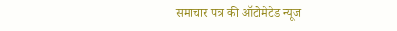समाचार पत्र की ऑटोमेटेड न्यूज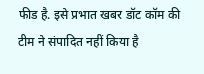फीड है. इसे प्रभात खबर डॉट कॉम की टीम ने संपादित नहीं किया है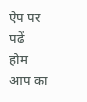ऐप पर पढें
होम आप का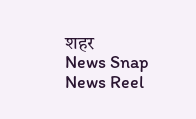शहर
News Snap News Reel